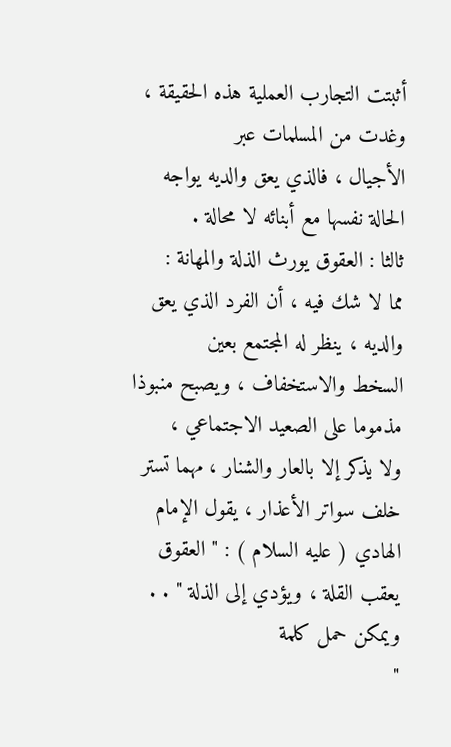أثبتت التجارب العملية هذه الحقيقة ، وغدت من المسلمات عبر
الأجيال ، فالذي يعق والديه يواجه الحالة نفسها مع أبنائه لا محالة .
ثالثا : العقوق يورث الذلة والمهانة :
مما لا شك فيه ، أن الفرد الذي يعق والديه ، ينظر له المجتمع بعين
السخط والاستخفاف ، ويصبح منبوذا مذموما على الصعيد الاجتماعي ،
ولا يذكر إلا بالعار والشنار ، مهما تستر خلف سواتر الأعذار ، يقول الإمام
الهادي ( عليه السلام ) : " العقوق يعقب القلة ، ويؤدي إلى الذلة " . . ويمكن حمل كلمة
"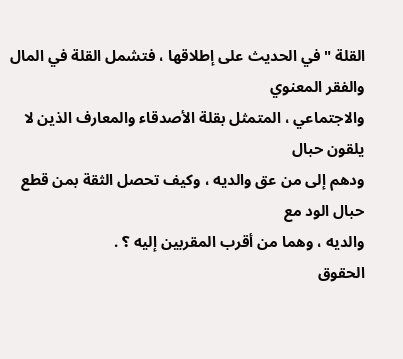القلة " في الحديث على إطلاقها ، فتشمل القلة في المال والفقر المعنوي
والاجتماعي ، المتمثل بقلة الأصدقاء والمعارف الذين لا يلقون حبال
ودهم إلى من عق والديه ، وكيف تحصل الثقة بمن قطع حبال الود مع
والديه ، وهما من أقرب المقربين إليه ؟ .
الحقوق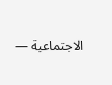الاجتماعية —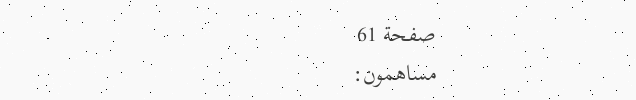صفحة 61
مساهمون: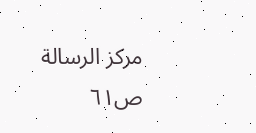مركز الرسالة
ص٦١